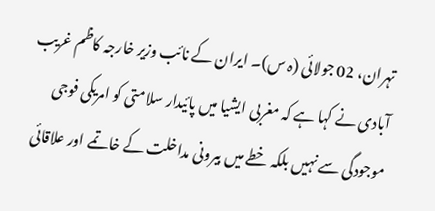تہران، 02 جولائی (ہ س)۔ ایران کے نائب وزیر خارجہ کاظم غریب آبادی نے کہا ہے کہ مغربی ایشیا میں پائیدار سلامتی کو امریکی فوجی موجودگی سے نہیں بلکہ خطے میں بیرونی مداخلت کے خاتمے اور علاقائی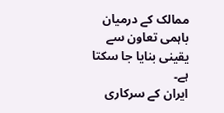ممالک کے درمیان باہمی تعاون سے یقینی بنایا جا سکتا ہے۔
ایران کے سرکاری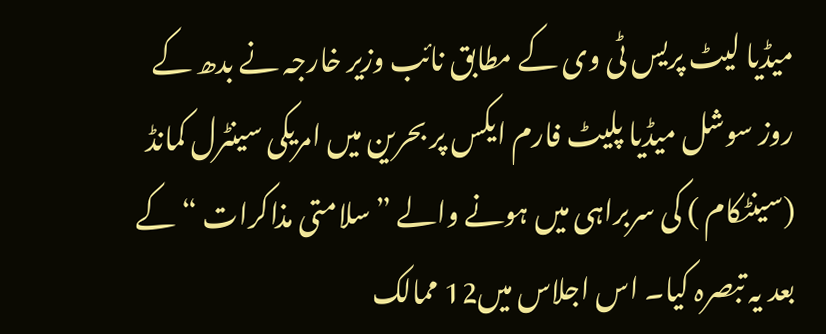میڈیا لیٹ پریس ٹی وی کے مطابق نائب وزیر خارجہ نے بدھ کے روز سوشل میڈیا پلیٹ فارم ایکس پر بحرین میں امریکی سینٹرل کمانڈ (سینٹکام ) کی سربراہی میں ہونے والے ”سلامتی مذاکرات “کے بعد یہ تبصرہ کیا۔ اس اجلاس میں12 ممالک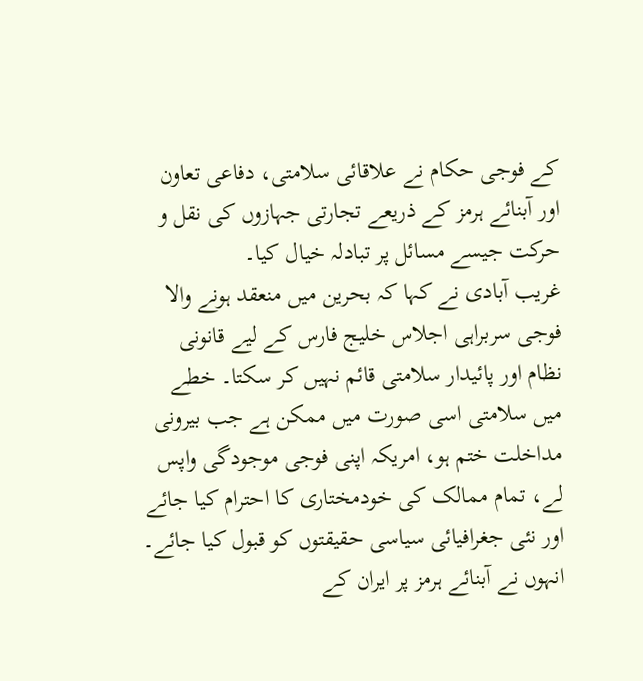کے فوجی حکام نے علاقائی سلامتی، دفاعی تعاون اور آبنائے ہرمز کے ذریعے تجارتی جہازوں کی نقل و حرکت جیسے مسائل پر تبادلہ خیال کیا۔
غریب آبادی نے کہا کہ بحرین میں منعقد ہونے والا فوجی سربراہی اجلاس خلیج فارس کے لیے قانونی نظام اور پائیدار سلامتی قائم نہیں کر سکتا۔ خطے میں سلامتی اسی صورت میں ممکن ہے جب بیرونی مداخلت ختم ہو، امریکہ اپنی فوجی موجودگی واپس لے، تمام ممالک کی خودمختاری کا احترام کیا جائے اور نئی جغرافیائی سیاسی حقیقتوں کو قبول کیا جائے۔
انہوں نے آبنائے ہرمز پر ایران کے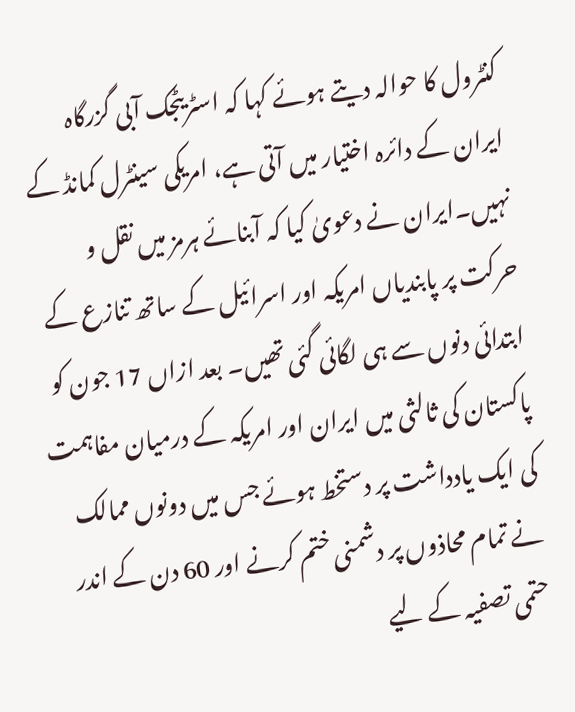کنٹرول کا حوالہ دیتے ہوئے کہا کہ اسٹریٹجک آبی گزرگاہ ایران کے دائرہ اختیار میں آتی ہے، امریکی سینٹرل کمانڈ کے نہیں۔ایران نے دعویٰ کیا کہ آبنائے ہرمز میں نقل و حرکت پر پابندیاں امریکہ اور اسرائیل کے ساتھ تنازع کے ابتدائی دنوں سے ہی لگائی گئی تھیں۔ بعد ازاں 17 جون کو پاکستان کی ثالثی میں ایران اور امریکہ کے درمیان مفاہمت کی ایک یادداشت پر دستخط ہوئے جس میں دونوں ممالک نے تمام محاذوں پر دشمنی ختم کرنے اور 60 دن کے اندر حتمی تصفیہ کے لیے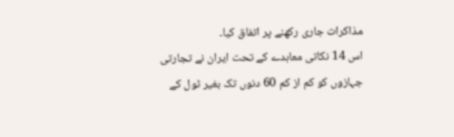مذاکرات جاری رکھنے پر اتفاق کیا۔
اس 14 نکاتی معاہدے کے تحت ایران نے تجارتی جہازوں کو کم از کم 60 دنوں تک بغیر ٹول کے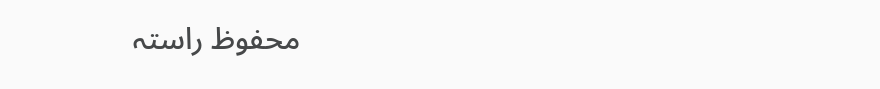محفوظ راستہ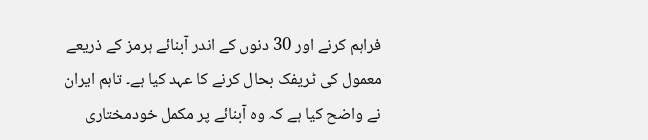فراہم کرنے اور 30 دنوں کے اندر آبنائے ہرمز کے ذریعے معمول کی ٹریفک بحال کرنے کا عہد کیا ہے۔ تاہم ایران نے واضح کیا ہے کہ وہ آبنائے پر مکمل خودمختاری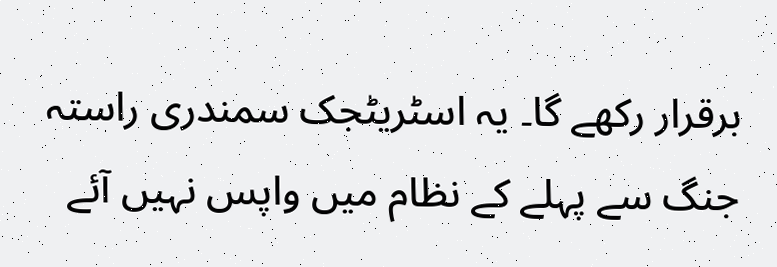برقرار رکھے گا۔ یہ اسٹریٹجک سمندری راستہ جنگ سے پہلے کے نظام میں واپس نہیں آئے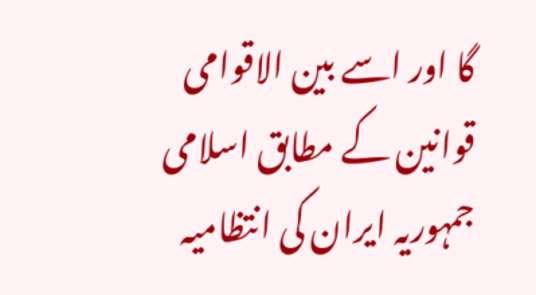گا اور اسے بین الاقوامی قوانین کے مطابق اسلامی جمہوریہ ایران کی انتظامیہ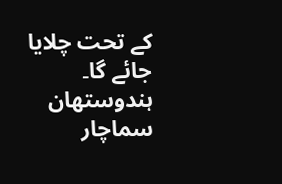کے تحت چلایا جائے گا۔
ہندوستھان سماچار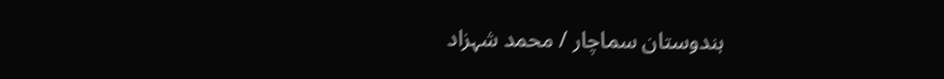ہندوستان سماچار / محمد شہزاد